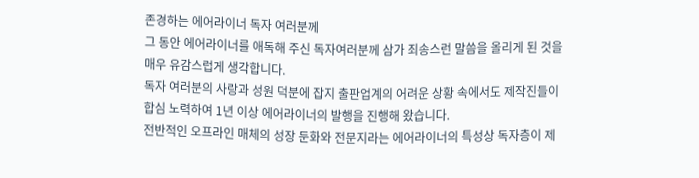존경하는 에어라이너 독자 여러분께
그 동안 에어라이너를 애독해 주신 독자여러분께 삼가 죄송스런 말씀을 올리게 된 것을 매우 유감스럽게 생각합니다.
독자 여러분의 사랑과 성원 덕분에 잡지 출판업계의 어려운 상황 속에서도 제작진들이 합심 노력하여 1년 이상 에어라이너의 발행을 진행해 왔습니다.
전반적인 오프라인 매체의 성장 둔화와 전문지라는 에어라이너의 특성상 독자층이 제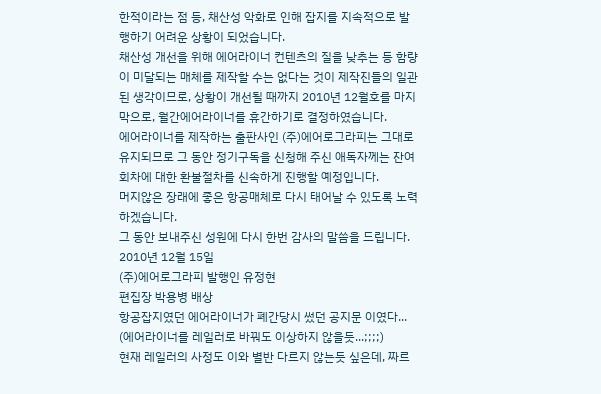한적이라는 점 등, 채산성 악화로 인해 잡지를 지속적으로 발행하기 어려운 상황이 되었습니다.
채산성 개선을 위해 에어라이너 컨텐츠의 질을 낮추는 등 함량이 미달되는 매체를 제작할 수는 없다는 것이 제작진들의 일관된 생각이므로, 상황이 개선될 때까지 2010년 12월호를 마지막으로, 월간에어라이너를 휴간하기로 결정하였습니다.
에어라이너를 제작하는 출판사인 (주)에어로그라피는 그대로 유지되므로 그 동안 정기구독을 신청해 주신 애독자께는 잔여 회차에 대한 환불절차를 신속하게 진행할 예정입니다.
머지않은 장래에 좋은 항공매체로 다시 태어날 수 있도록 노력하겠습니다.
그 동안 보내주신 성원에 다시 한번 감사의 말씀을 드립니다.
2010년 12월 15일
(주)에어로그라피 발행인 유정현
편집장 박용병 배상
항공잡지였던 에어라이너가 폐간당시 썼던 공지문 이였다...
(에어라이너를 레일러로 바꿔도 이상하지 않을듯...;;;;)
현재 레일러의 사정도 이와 별반 다르지 않는듯 싶은데, 짜르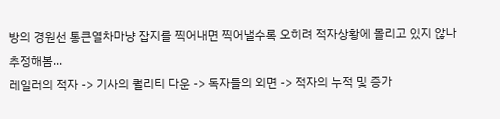방의 경원선 통큰열차마냥 잡지를 찍어내면 찍어낼수록 오히려 적자상황에 몰리고 있지 않나 추정해봄...
레일러의 적자 -> 기사의 퀄리티 다운 -> 독자들의 외면 -> 적자의 누적 및 증가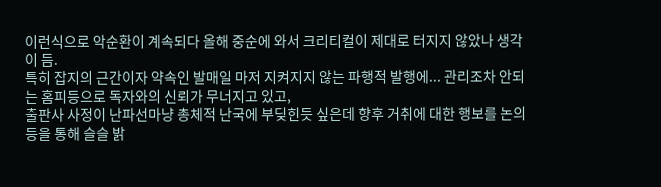이런식으로 악순환이 계속되다 올해 중순에 와서 크리티컬이 제대로 터지지 않았나 생각이 듬.
특히 잡지의 근간이자 약속인 발매일 마저 지켜지지 않는 파행적 발행에... 관리조차 안되는 홈피등으로 독자와의 신뢰가 무너지고 있고,
출판사 사정이 난파선마냥 총체적 난국에 부딪힌듯 싶은데 향후 거취에 대한 행보를 논의등을 통해 슬슬 밝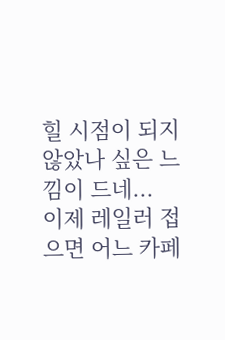힐 시점이 되지 않았나 싶은 느낌이 드네...
이제 레일러 접으면 어느 카페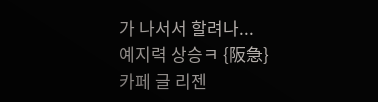가 나서서 할려나...
예지력 상승ㅋ {阪急}
카페 글 리젠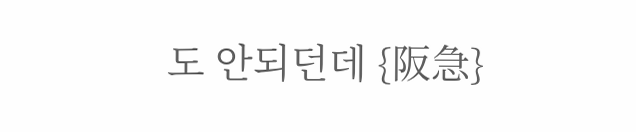도 안되던데 {阪急}